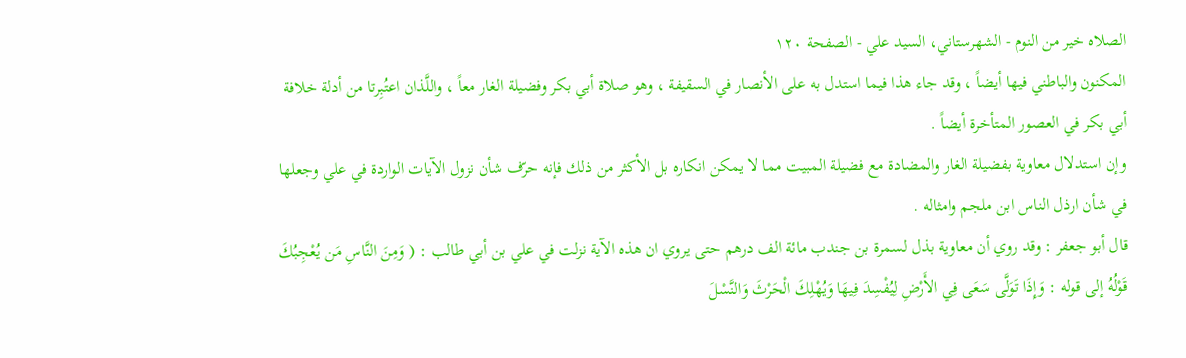الصلاه خیر من النوم - الشهرستاني، السيد علي - الصفحة ١٢٠
المكنون والباطني فيها أيضاً ، وقد جاء هذا فيما استدل به على الأنصار في السقيفة ، وهو صلاة أبي بكر وفضيلة الغار معاً ، واللَّذان اعتُبِرتا من أدلة خلافة أبي بكر في العصور المتأخرة أيضاً .
وإن استدلال معاوية بفضيلة الغار والمضادة مع فضيلة المبيت مما لا يمكن انكاره بل الأكثر من ذلك فإنه حرّف شأن نزول الآيات الواردة في علي وجعلها في شأن ارذل الناس ابن ملجم وامثاله .
قال أبو جعفر : وقد روي أن معاوية بذل لسمرة بن جندب مائة الف درهم حتى يروي ان هذه الآية نزلت في علي بن أبي طالب : ( وَمِنَ النَّاسِ مَن يُعْجِبُكَ قَوْلُهُ إلى قوله : وَإِذَا تَوَلَّى سَعَى فِي الأَرْضِ لِيُفْسِدَ فِيهَا وَيُهْلِكَ الْحَرْثَ وَالنَّسْلَ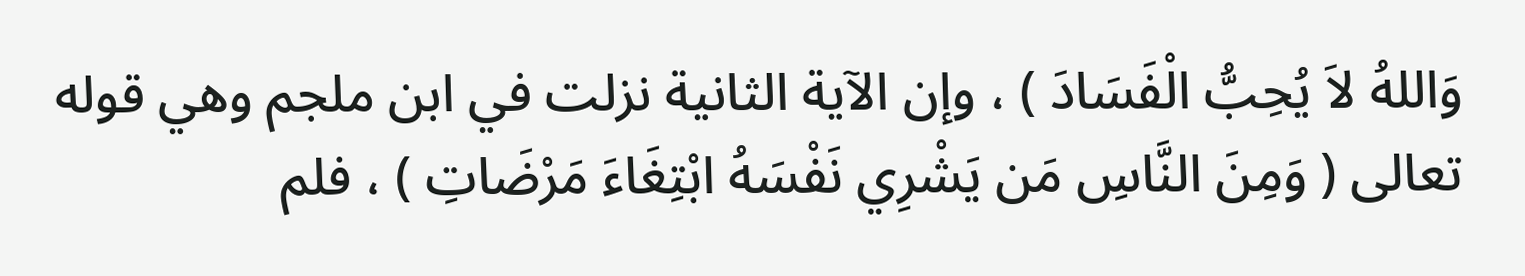وَاللهُ لاَ يُحِبُّ الْفَسَادَ ) ، وإن الآية الثانية نزلت في ابن ملجم وهي قوله تعالى ( وَمِنَ النَّاسِ مَن يَشْرِي نَفْسَهُ ابْتِغَاءَ مَرْضَاتِ ) ، فلم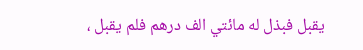يقبل فبذل له مائتي الف درهم فلم يقبل ،